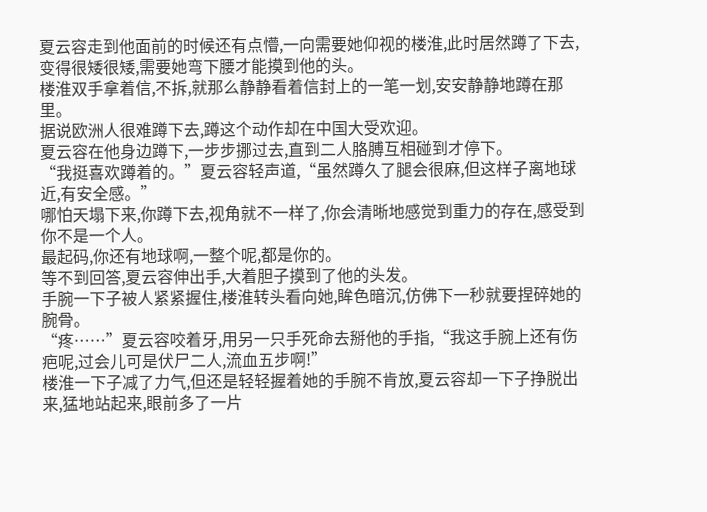夏云容走到他面前的时候还有点懵,一向需要她仰视的楼淮,此时居然蹲了下去,变得很矮很矮,需要她弯下腰才能摸到他的头。
楼淮双手拿着信,不拆,就那么静静看着信封上的一笔一划,安安静静地蹲在那里。
据说欧洲人很难蹲下去,蹲这个动作却在中国大受欢迎。
夏云容在他身边蹲下,一步步挪过去,直到二人胳膊互相碰到才停下。
“我挺喜欢蹲着的。”夏云容轻声道,“虽然蹲久了腿会很麻,但这样子离地球近,有安全感。”
哪怕天塌下来,你蹲下去,视角就不一样了,你会清晰地感觉到重力的存在,感受到你不是一个人。
最起码,你还有地球啊,一整个呢,都是你的。
等不到回答,夏云容伸出手,大着胆子摸到了他的头发。
手腕一下子被人紧紧握住,楼淮转头看向她,眸色暗沉,仿佛下一秒就要捏碎她的腕骨。
“疼……”夏云容咬着牙,用另一只手死命去掰他的手指,“我这手腕上还有伤疤呢,过会儿可是伏尸二人,流血五步啊!”
楼淮一下子减了力气,但还是轻轻握着她的手腕不肯放,夏云容却一下子挣脱出来,猛地站起来,眼前多了一片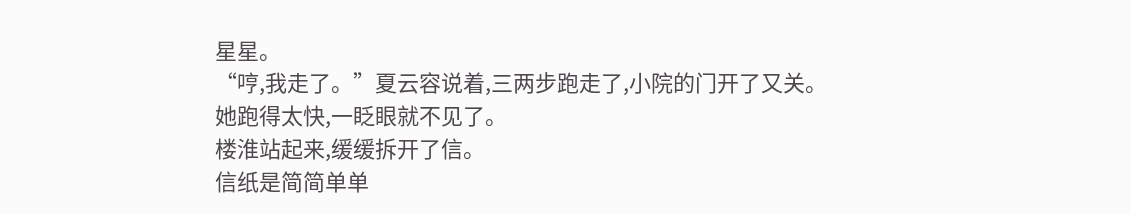星星。
“哼,我走了。”夏云容说着,三两步跑走了,小院的门开了又关。
她跑得太快,一眨眼就不见了。
楼淮站起来,缓缓拆开了信。
信纸是简简单单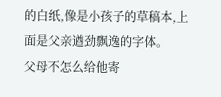的白纸,像是小孩子的草稿本,上面是父亲遒劲飘逸的字体。
父母不怎么给他寄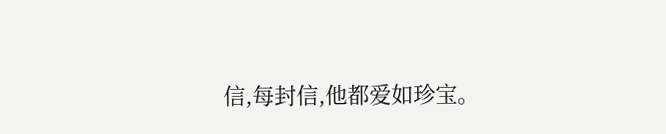信,每封信,他都爱如珍宝。